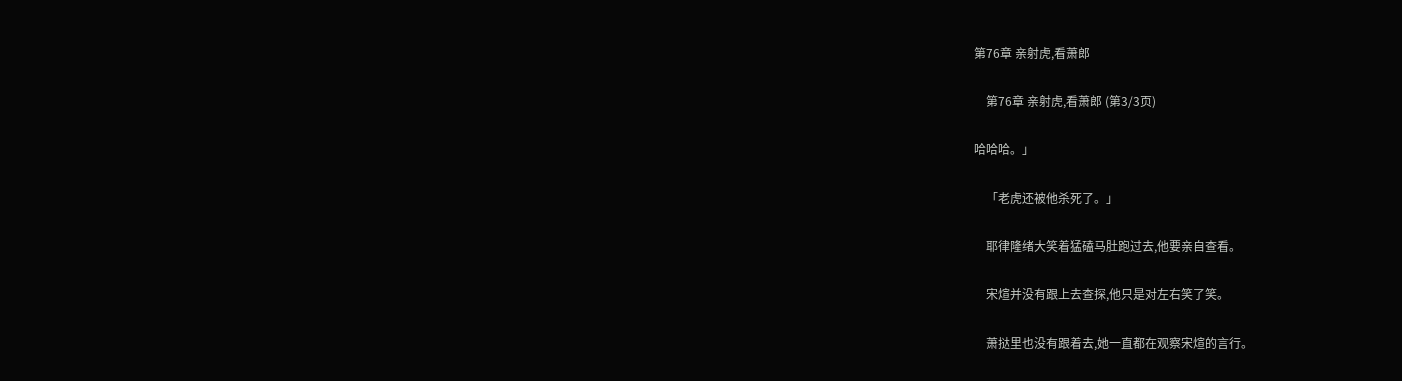第76章 亲射虎,看萧郎

    第76章 亲射虎,看萧郎 (第3/3页)

哈哈哈。」

    「老虎还被他杀死了。」

    耶律隆绪大笑着猛磕马肚跑过去,他要亲自查看。

    宋煊并没有跟上去查探,他只是对左右笑了笑。

    萧挞里也没有跟着去,她一直都在观察宋煊的言行。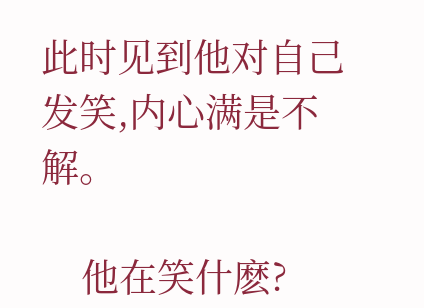此时见到他对自己发笑,内心满是不解。

    他在笑什麽?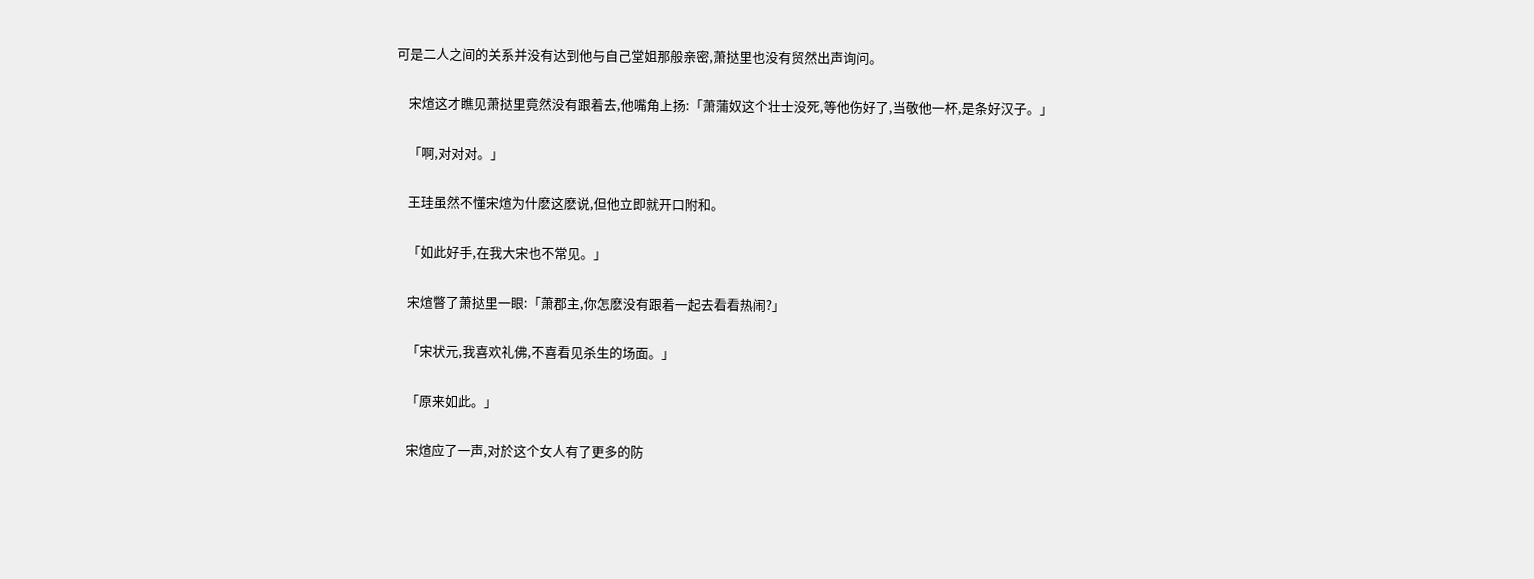可是二人之间的关系并没有达到他与自己堂姐那般亲密,萧挞里也没有贸然出声询问。

    宋煊这才瞧见萧挞里竟然没有跟着去,他嘴角上扬:「萧蒲奴这个壮士没死,等他伤好了,当敬他一杯,是条好汉子。」

    「啊,对对对。」

    王珪虽然不懂宋煊为什麽这麽说,但他立即就开口附和。

    「如此好手,在我大宋也不常见。」

    宋煊瞥了萧挞里一眼:「萧郡主,你怎麽没有跟着一起去看看热闹?」

    「宋状元,我喜欢礼佛,不喜看见杀生的场面。」

    「原来如此。」

    宋煊应了一声,对於这个女人有了更多的防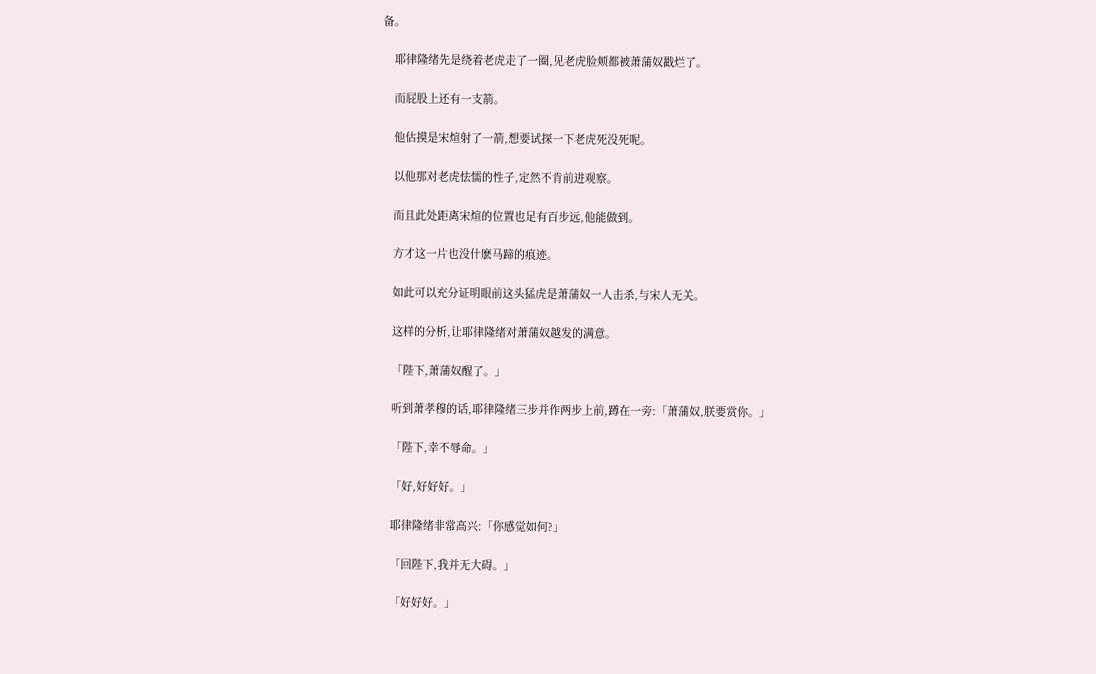备。

    耶律隆绪先是绕着老虎走了一圈,见老虎脸颊都被萧蒲奴戳烂了。

    而屁股上还有一支箭。

    他估摸是宋煊射了一箭,想要试探一下老虎死没死呢。

    以他那对老虎怯懦的性子,定然不肯前进观察。

    而且此处距离宋煊的位置也足有百步远,他能做到。

    方才这一片也没什麽马蹄的痕迹。

    如此可以充分证明眼前这头猛虎是萧蒲奴一人击杀,与宋人无关。

    这样的分析,让耶律隆绪对萧蒲奴越发的满意。

    「陛下,萧蒲奴醒了。」

    听到萧孝穆的话,耶律隆绪三步并作两步上前,蹲在一旁:「萧蒲奴,朕要赏你。」

    「陛下,幸不辱命。」

    「好,好好好。」

    耶律隆绪非常高兴:「你感觉如何?」

    「回陛下,我并无大碍。」

    「好好好。」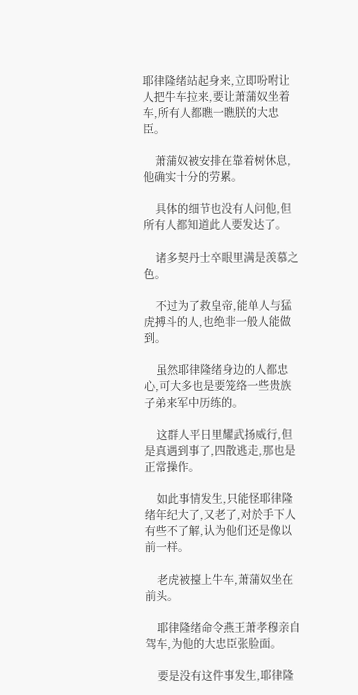耶律隆绪站起身来,立即吩咐让人把牛车拉来,要让萧蒲奴坐着车,所有人都瞧一瞧朕的大忠臣。

    萧蒲奴被安排在靠着树休息,他确实十分的劳累。

    具体的细节也没有人问他,但所有人都知道此人要发达了。

    诸多契丹士卒眼里满是羡慕之色。

    不过为了救皇帝,能单人与猛虎搏斗的人,也绝非一般人能做到。

    虽然耶律隆绪身边的人都忠心,可大多也是要笼络一些贵族子弟来军中历练的。

    这群人平日里耀武扬威行,但是真遇到事了,四散逃走,那也是正常操作。

    如此事情发生,只能怪耶律隆绪年纪大了,又老了,对於手下人有些不了解,认为他们还是像以前一样。

    老虎被擡上牛车,萧蒲奴坐在前头。

    耶律隆绪命令燕王萧孝穆亲自驾车,为他的大忠臣张脸面。

    要是没有这件事发生,耶律隆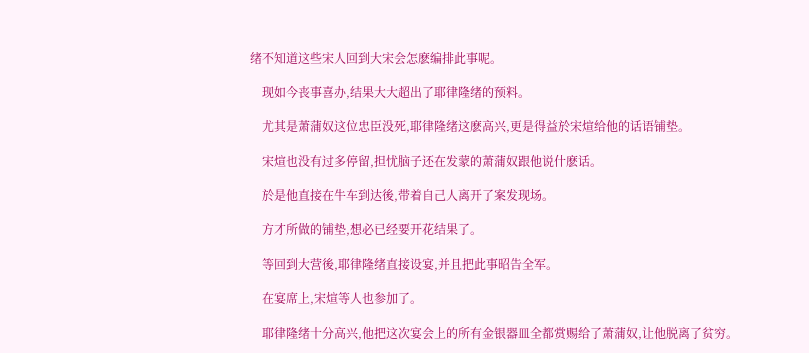绪不知道这些宋人回到大宋会怎麽编排此事呢。

    现如今丧事喜办,结果大大超出了耶律隆绪的预料。

    尤其是萧蒲奴这位忠臣没死,耶律隆绪这麽高兴,更是得益於宋煊给他的话语铺垫。

    宋煊也没有过多停留,担忧脑子还在发蒙的萧蒲奴跟他说什麽话。

    於是他直接在牛车到达後,带着自己人离开了案发现场。

    方才所做的铺垫,想必已经要开花结果了。

    等回到大营後,耶律隆绪直接设宴,并且把此事昭告全军。

    在宴席上,宋煊等人也参加了。

    耶律隆绪十分高兴,他把这次宴会上的所有金银器皿全都赏赐给了萧蒲奴,让他脱离了贫穷。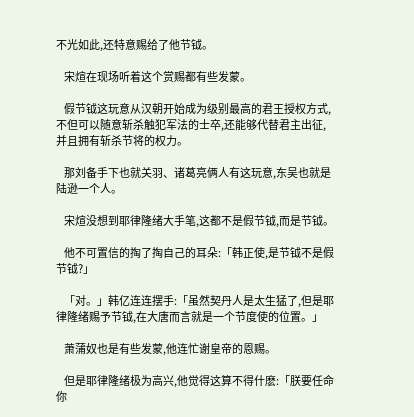不光如此,还特意赐给了他节钺。

    宋煊在现场听着这个赏赐都有些发蒙。

    假节钺这玩意从汉朝开始成为级别最高的君王授权方式,不但可以随意斩杀触犯军法的士卒,还能够代替君主出征,并且拥有斩杀节将的权力。

    那刘备手下也就关羽、诸葛亮俩人有这玩意,东吴也就是陆逊一个人。

    宋煊没想到耶律隆绪大手笔,这都不是假节钺,而是节钺。

    他不可置信的掏了掏自己的耳朵:「韩正使,是节钺不是假节钺?」

    「对。」韩亿连连摆手:「虽然契丹人是太生猛了,但是耶律隆绪赐予节钺,在大唐而言就是一个节度使的位置。」

    萧蒲奴也是有些发蒙,他连忙谢皇帝的恩赐。

    但是耶律隆绪极为高兴,他觉得这算不得什麽:「朕要任命你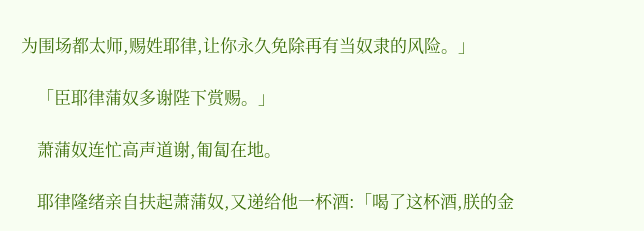为围场都太师,赐姓耶律,让你永久免除再有当奴隶的风险。」

    「臣耶律蒲奴多谢陛下赏赐。」

    萧蒲奴连忙高声道谢,匍匐在地。

    耶律隆绪亲自扶起萧蒲奴,又递给他一杯酒:「喝了这杯酒,朕的金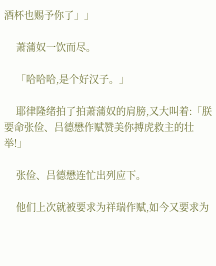酒杯也赐予你了」」

    萧蒲奴一饮而尽。

    「哈哈哈,是个好汉子。」

    耶律隆绪拍了拍萧蒲奴的肩膀,又大叫着:「朕要命张俭、吕德懋作赋赞美你搏虎救主的壮举!」

    张俭、吕德懋连忙出列应下。

    他们上次就被要求为祥瑞作赋,如今又要求为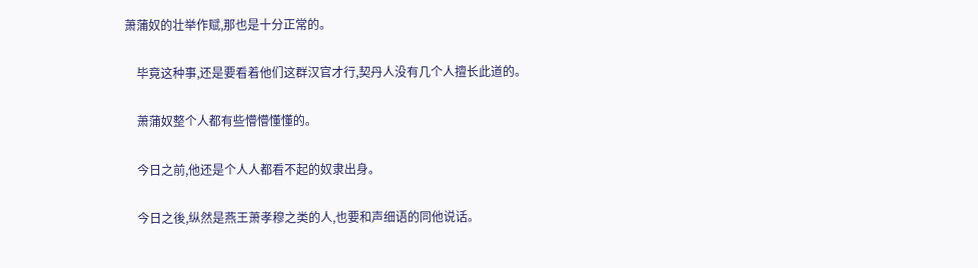萧蒲奴的壮举作赋,那也是十分正常的。

    毕竟这种事,还是要看着他们这群汉官才行,契丹人没有几个人擅长此道的。

    萧蒲奴整个人都有些懵懵懂懂的。

    今日之前,他还是个人人都看不起的奴隶出身。

    今日之後,纵然是燕王萧孝穆之类的人,也要和声细语的同他说话。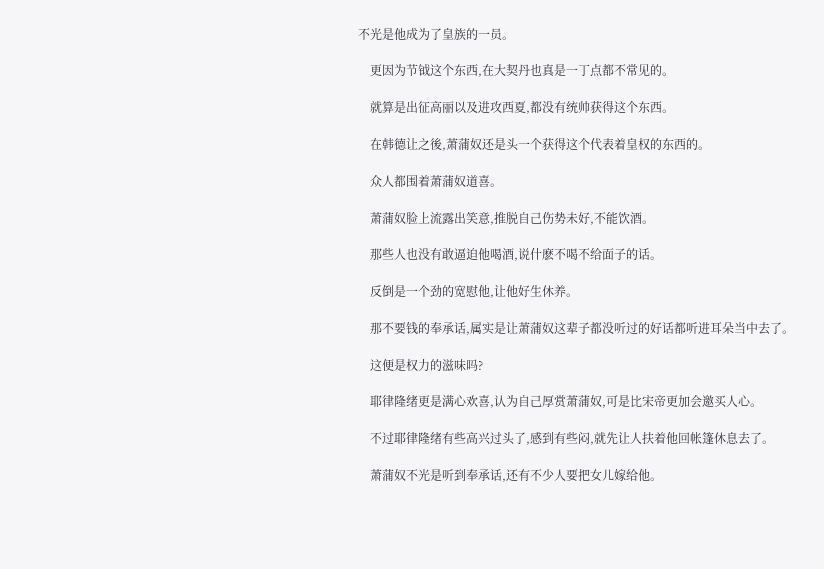不光是他成为了皇族的一员。

    更因为节钺这个东西,在大契丹也真是一丁点都不常见的。

    就算是出征高丽以及进攻西夏,都没有统帅获得这个东西。

    在韩德让之後,萧蒲奴还是头一个获得这个代表着皇权的东西的。

    众人都围着萧蒲奴道喜。

    萧蒲奴脸上流露出笑意,推脱自己伤势未好,不能饮酒。

    那些人也没有敢逼迫他喝酒,说什麽不喝不给面子的话。

    反倒是一个劲的宽慰他,让他好生休养。

    那不要钱的奉承话,属实是让萧蒲奴这辈子都没听过的好话都听进耳朵当中去了。

    这便是权力的滋味吗?

    耶律隆绪更是满心欢喜,认为自己厚赏萧蒲奴,可是比宋帝更加会邀买人心。

    不过耶律隆绪有些高兴过头了,感到有些闷,就先让人扶着他回帐篷休息去了。

    萧蒲奴不光是听到奉承话,还有不少人要把女儿嫁给他。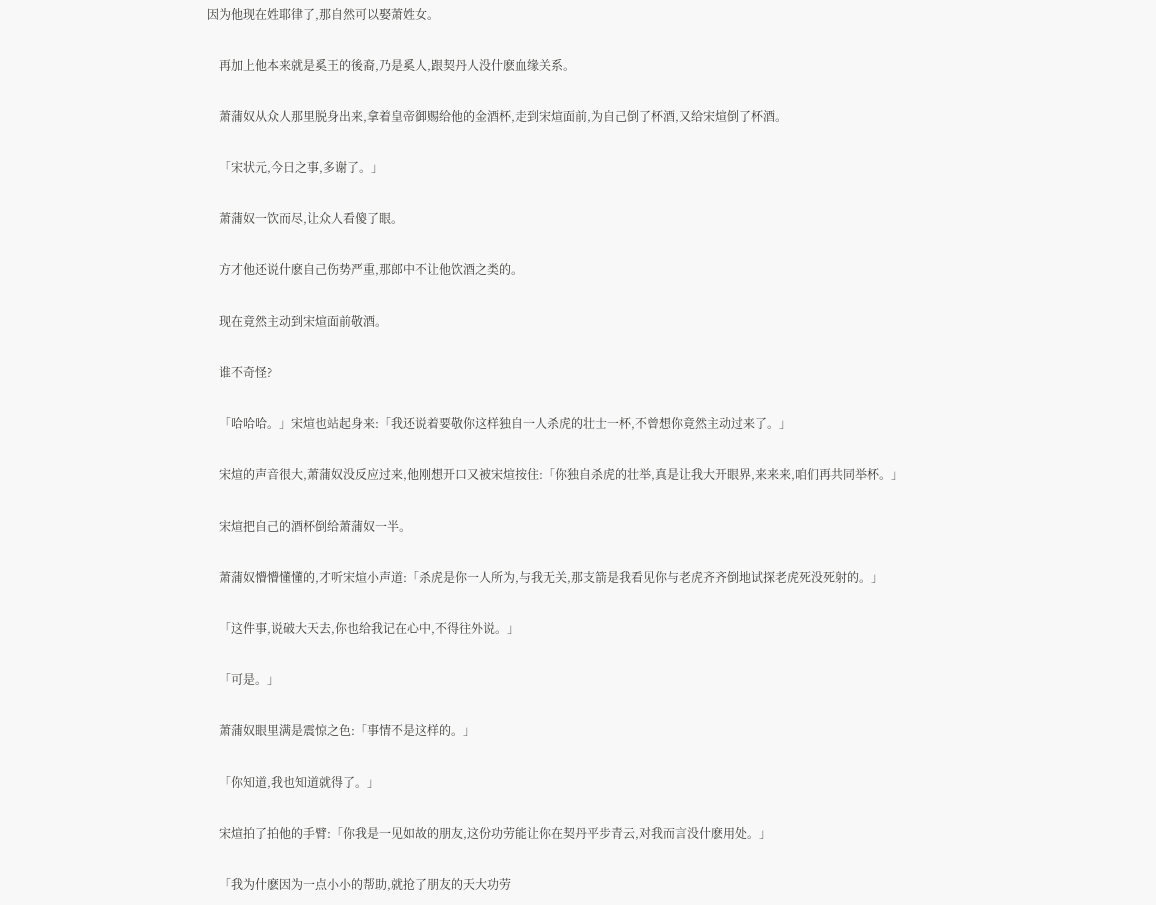因为他现在姓耶律了,那自然可以娶萧姓女。

    再加上他本来就是奚王的後裔,乃是奚人,跟契丹人没什麽血缘关系。

    萧蒲奴从众人那里脱身出来,拿着皇帝御赐给他的金酒杯,走到宋煊面前,为自己倒了杯酒,又给宋煊倒了杯酒。

    「宋状元,今日之事,多谢了。」

    萧蒲奴一饮而尽,让众人看傻了眼。

    方才他还说什麽自己伤势严重,那郎中不让他饮酒之类的。

    现在竟然主动到宋煊面前敬酒。

    谁不奇怪?

    「哈哈哈。」宋煊也站起身来:「我还说着要敬你这样独自一人杀虎的壮士一杯,不曾想你竟然主动过来了。」

    宋煊的声音很大,萧蒲奴没反应过来,他刚想开口又被宋煊按住:「你独自杀虎的壮举,真是让我大开眼界,来来来,咱们再共同举杯。」

    宋煊把自己的酒杯倒给萧蒲奴一半。

    萧蒲奴懵懵懂懂的,才听宋煊小声道:「杀虎是你一人所为,与我无关,那支箭是我看见你与老虎齐齐倒地试探老虎死没死射的。」

    「这件事,说破大天去,你也给我记在心中,不得往外说。」

    「可是。」

    萧蒲奴眼里满是震惊之色:「事情不是这样的。」

    「你知道,我也知道就得了。」

    宋煊拍了拍他的手臂:「你我是一见如故的朋友,这份功劳能让你在契丹平步青云,对我而言没什麽用处。」

    「我为什麽因为一点小小的帮助,就抢了朋友的天大功劳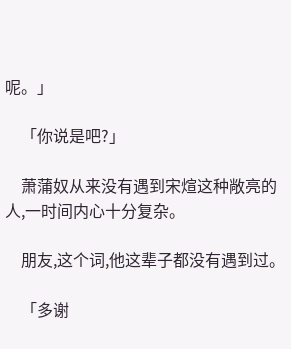呢。」

    「你说是吧?」

    萧蒲奴从来没有遇到宋煊这种敞亮的人,一时间内心十分复杂。

    朋友,这个词,他这辈子都没有遇到过。

    「多谢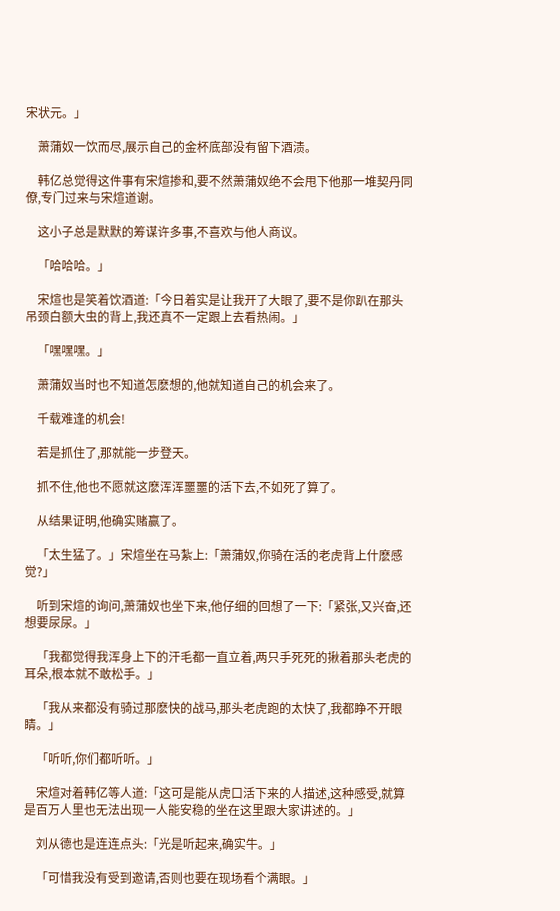宋状元。」

    萧蒲奴一饮而尽,展示自己的金杯底部没有留下酒渍。

    韩亿总觉得这件事有宋煊掺和,要不然萧蒲奴绝不会甩下他那一堆契丹同僚,专门过来与宋煊道谢。

    这小子总是默默的筹谋许多事,不喜欢与他人商议。

    「哈哈哈。」

    宋煊也是笑着饮酒道:「今日着实是让我开了大眼了,要不是你趴在那头吊颈白额大虫的背上,我还真不一定跟上去看热闹。」

    「嘿嘿嘿。」

    萧蒲奴当时也不知道怎麽想的,他就知道自己的机会来了。

    千载难逢的机会!

    若是抓住了,那就能一步登天。

    抓不住,他也不愿就这麽浑浑噩噩的活下去,不如死了算了。

    从结果证明,他确实赌赢了。

    「太生猛了。」宋煊坐在马紮上:「萧蒲奴,你骑在活的老虎背上什麽感觉?」

    听到宋煊的询问,萧蒲奴也坐下来,他仔细的回想了一下:「紧张,又兴奋,还想要尿尿。」

    「我都觉得我浑身上下的汗毛都一直立着,两只手死死的揪着那头老虎的耳朵,根本就不敢松手。」

    「我从来都没有骑过那麽快的战马,那头老虎跑的太快了,我都睁不开眼睛。」

    「听听,你们都听听。」

    宋煊对着韩亿等人道:「这可是能从虎口活下来的人描述,这种感受,就算是百万人里也无法出现一人能安稳的坐在这里跟大家讲述的。」

    刘从德也是连连点头:「光是听起来,确实牛。」

    「可惜我没有受到邀请,否则也要在现场看个满眼。」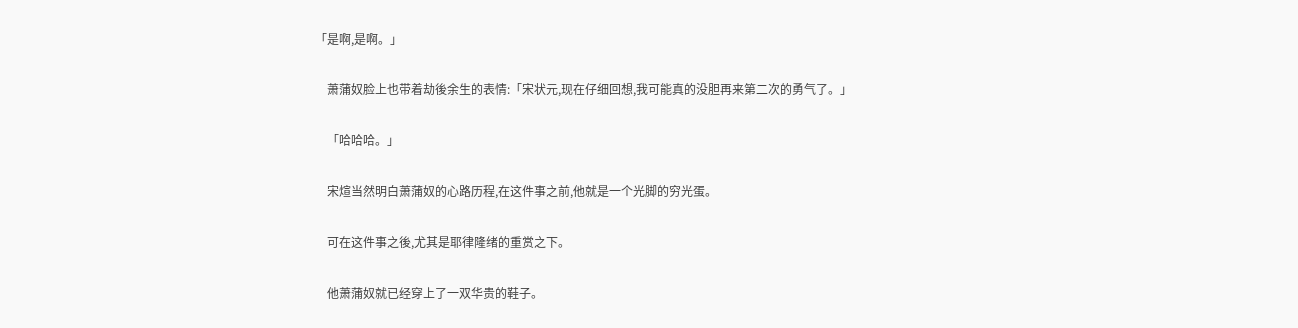「是啊,是啊。」

    萧蒲奴脸上也带着劫後余生的表情:「宋状元,现在仔细回想,我可能真的没胆再来第二次的勇气了。」

    「哈哈哈。」

    宋煊当然明白萧蒲奴的心路历程,在这件事之前,他就是一个光脚的穷光蛋。

    可在这件事之後,尤其是耶律隆绪的重赏之下。

    他萧蒲奴就已经穿上了一双华贵的鞋子。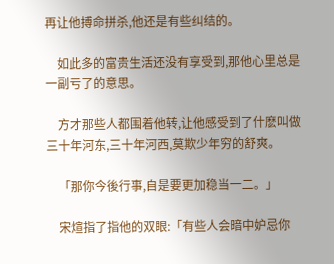再让他搏命拼杀,他还是有些纠结的。

    如此多的富贵生活还没有享受到,那他心里总是一副亏了的意思。

    方才那些人都围着他转,让他感受到了什麽叫做三十年河东,三十年河西,莫欺少年穷的舒爽。

    「那你今後行事,自是要更加稳当一二。」

    宋煊指了指他的双眼:「有些人会暗中妒忌你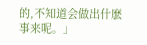的,不知道会做出什麽事来呢。」